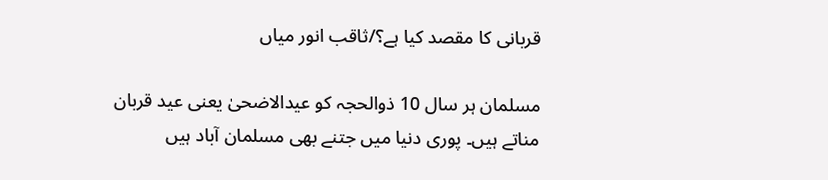قربانی کا مقصد کیا ہے؟/ثاقب انور میاں

مسلمان ہر سال 10 ذوالحجہ کو عیدالاضحیٰ یعنی عید قربان مناتے ہیں۔ پوری دنیا میں جتنے بھی مسلمان آباد ہیں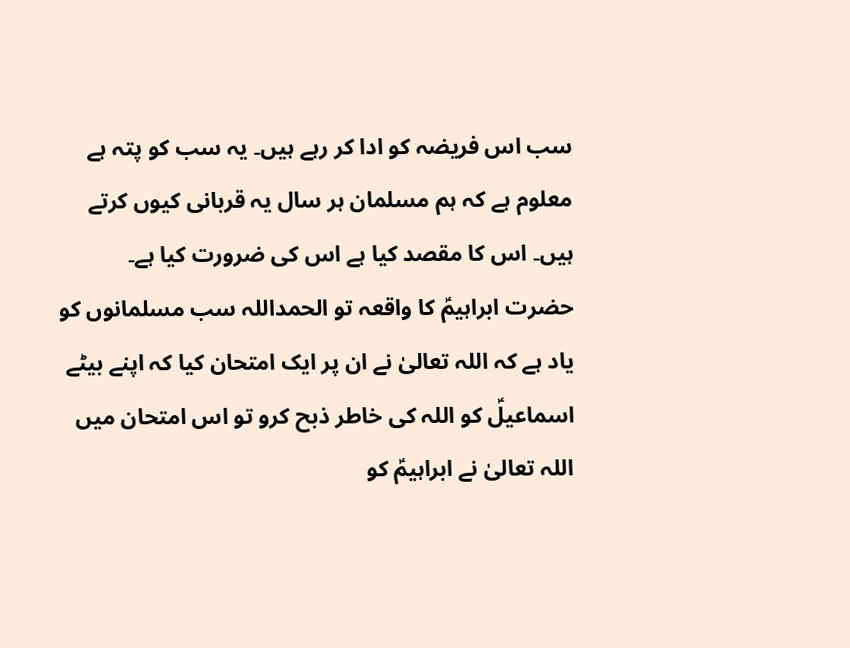سب اس فریضہ کو ادا کر رہے ہیں۔ یہ سب کو پتہ ہے معلوم ہے کہ ہم مسلمان ہر سال یہ قربانی کیوں کرتے ہیں۔ اس کا مقصد کیا ہے اس کی ضرورت کیا ہے۔ حضرت ابراہیمؑ کا واقعہ تو الحمداللہ سب مسلمانوں کو یاد ہے کہ اللہ تعالیٰ نے ان پر ایک امتحان کیا کہ اپنے بیٹے اسماعیلؑ کو اللہ کی خاطر ذبح کرو تو اس امتحان میں اللہ تعالیٰ نے ابراہیمؑ کو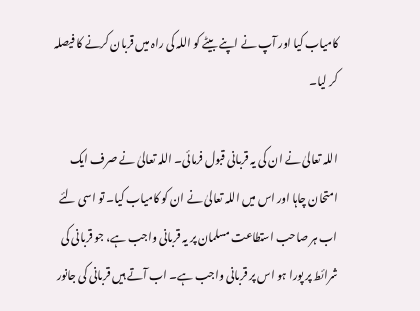کامیاب کیا اور آپ نے اپنے بیٹے کو اللہ کی راہ میں قربان کرنے کا فیصلہ کر لیا۔

اللہ تعالیٰ نے ان کی یہ قربانی قبول فرمائی۔ اللہ تعالیٰ نے صرف ایک امتحان چاہا اور اس میں اللہ تعالیٰ نے ان کو کامیاب کیا۔ تو اسی لئے اب ہر صاحب استطاعت مسلمان پر یہ قربانی واجب ہے، جو قربانی کی شرائط پر پورا ہو اس پر قربانی واجب ہے۔ اب آتے ہیں قربانی کی جانور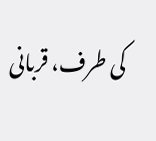کی طرف، قربانی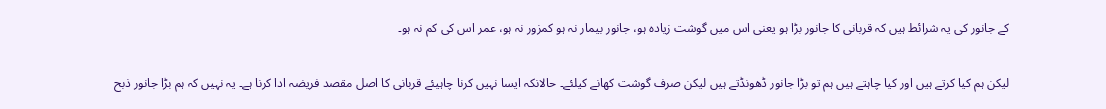کے جانور کی یہ شرائط ہیں کہ قربانی کا جانور بڑا ہو یعنی اس میں گوشت زیادہ ہو، جانور بیمار نہ ہو کمزور نہ ہو، عمر اس کی کم نہ ہو۔

لیکن ہم کیا کرتے ہیں اور کیا چاہتے ہیں ہم تو بڑا جانور ڈھونڈتے ہیں لیکن صرف گوشت کھانے کیلئے۔ حالانکہ ایسا نہیں کرنا چاہیئے قربانی کا اصل مقصد فریضہ ادا کرنا ہے۔ یہ نہیں کہ ہم بڑا جانور ذبح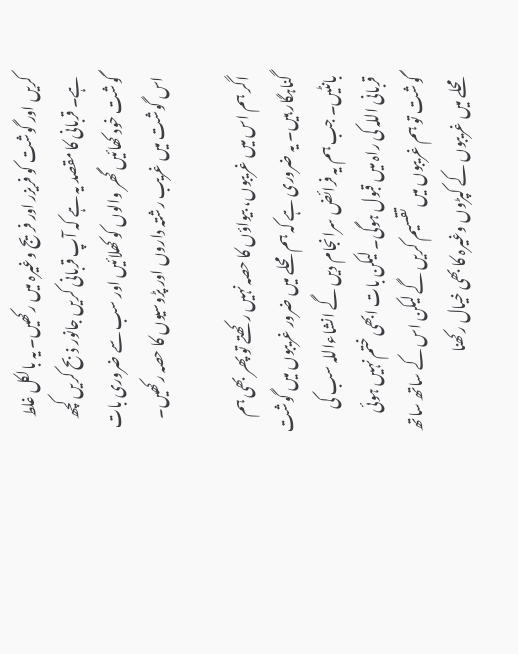کریں اور گوشت کو فریزر اور فریج وغیرہ میں رکھیں۔ یہ بالکل غلط ہے۔ قربانی کا مقصد یہ ہے کہ آپ قربانی کریں جانور ذبح کریں کچھ گوشت خود کھائیں گھر والوں کو کھلائیں اور سب سے ضروری بات اس گوشت میں غریب رشتہ داروں اور پڑوسیوں کا حصہ رکھیں۔

اگر ہم اس میں غریبوں، بیواؤں کا حصہ نہیں رکھتے تو پھر بھی ہم گناہگار ہیں۔ یہ ضروری ہے کہ ہم محلے میں ضرور غریبوں میں گوشت بانٹیں۔ جب ہم یہ فرائض سرانجام دیں گے انشاءاللہ سب کی قربانی اللہ کی راہ میں قبول ہوگی۔ لیکن بات ابھی ختم نہیں ہوئی گوشت تو ہم غریبوں میں تقسیم کریں گے لیکن اس کے ساتھ ساتھ محلے میں غریبوں کے کپڑوں وغیرہ کا بھی خیال رکھنا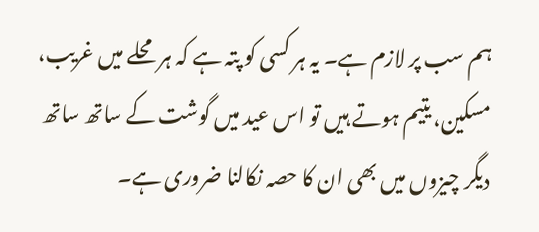ہم سب پر لازم ہے۔ یہ ہر کسی کو پتہ ہے کہ ہر محلے میں غریب، مسکین، یتیم ہوتے ہیں تو اس عید میں گوشت کے ساتھ ساتھ دیگر چیزوں میں بھی ان کا حصہ نکالنا ضروری ہے۔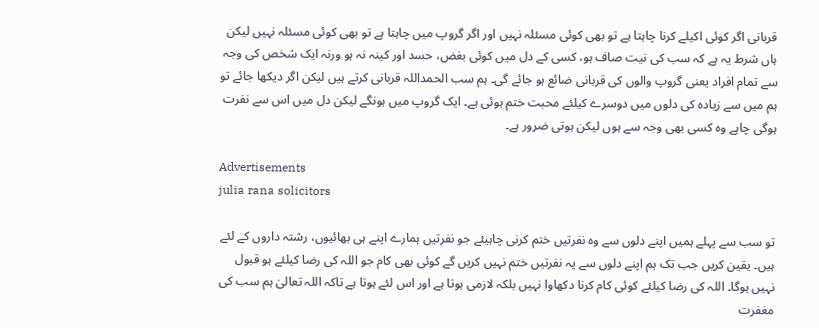قربانی اگر کوئی اکیلے کرنا چاہتا ہے تو بھی کوئی مسئلہ نہیں اور اگر گروپ میں چاہتا ہے تو بھی کوئی مسئلہ نہیں لیکن ہاں شرط یہ ہے کہ سب کی نیت صاف ہو، کسی کے دل میں کوئی بغض، حسد اور کینہ نہ ہو ورنہ ایک شخص کی وجہ سے تمام افراد یعنی گروپ والوں کی قربانی ضائع ہو جائے گی۔ ہم سب الحمداللہ قربانی کرتے ہیں لیکن اگر دیکھا جائے تو ہم میں سے زیادہ کی دلوں میں دوسرے کیلئے محبت ختم ہوئی ہے۔ ایک گروپ میں ہونگے لیکن دل میں اس سے نفرت ہوگی چاہے وہ کسی بھی وجہ سے ہوں لیکن ہوتی ضرور ہے۔

Advertisements
julia rana solicitors

تو سب سے پہلے ہمیں اپنے دلوں سے وہ نفرتیں ختم کرنی چاہیئے جو نفرتیں ہمارے اپنے ہی بھائیوں، رشتہ داروں کے لئے ہیں۔ یقین کریں جب تک ہم اپنے دلوں سے یہ نفرتیں ختم نہیں کریں گے کوئی بھی کام جو اللہ کی رضا کیلئے ہو قبول نہیں ہوگا۔ اللہ کی رضا کیلئے کوئی کام کرنا دکھاوا نہیں بلکہ لازمی ہوتا ہے اور اس لئے ہوتا ہے تاکہ اللہ تعالیٰ ہم سب کی مغفرت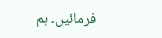فرمائیں۔ ہم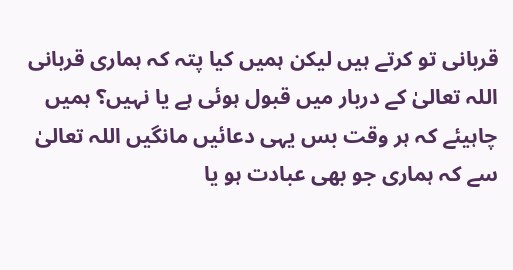قربانی تو کرتے ہیں لیکن ہمیں کیا پتہ کہ ہماری قربانی اللہ تعالیٰ کے دربار میں قبول ہوئی ہے یا نہیں؟ ہمیں چاہیئے کہ ہر وقت بس یہی دعائیں مانگیں اللہ تعالیٰ سے کہ ہماری جو بھی عبادت ہو یا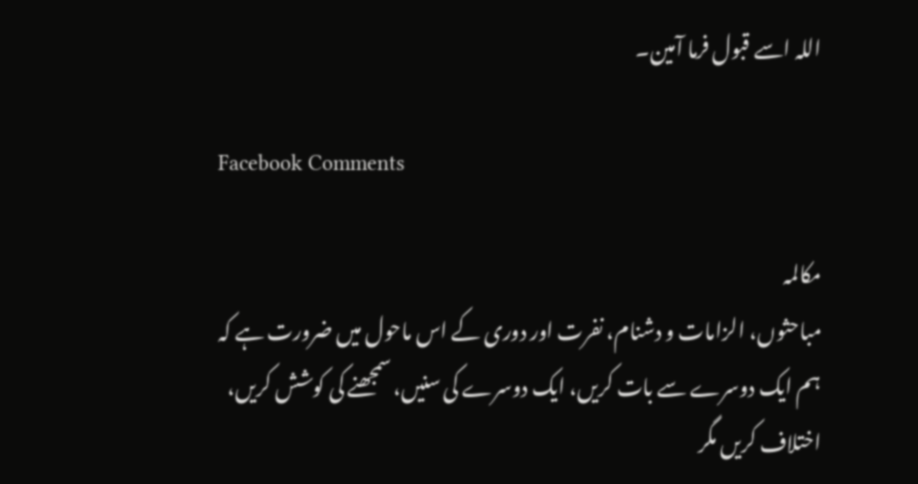اللہ اسے قبول فرما آمین۔

Facebook Comments

مکالمہ
مباحثوں، الزامات و دشنام، نفرت اور دوری کے اس ماحول میں ضرورت ہے کہ ہم ایک دوسرے سے بات کریں، ایک دوسرے کی سنیں، سمجھنے کی کوشش کریں، اختلاف کریں مگر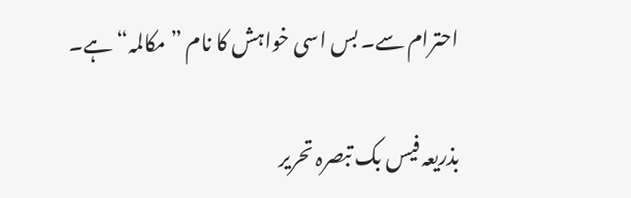احترام سے۔ بس اسی خواہش کا نام ”مکالمہ“ ہے۔

بذریعہ فیس بک تبصرہ تحریر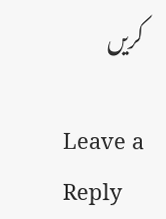کریں

Leave a Reply